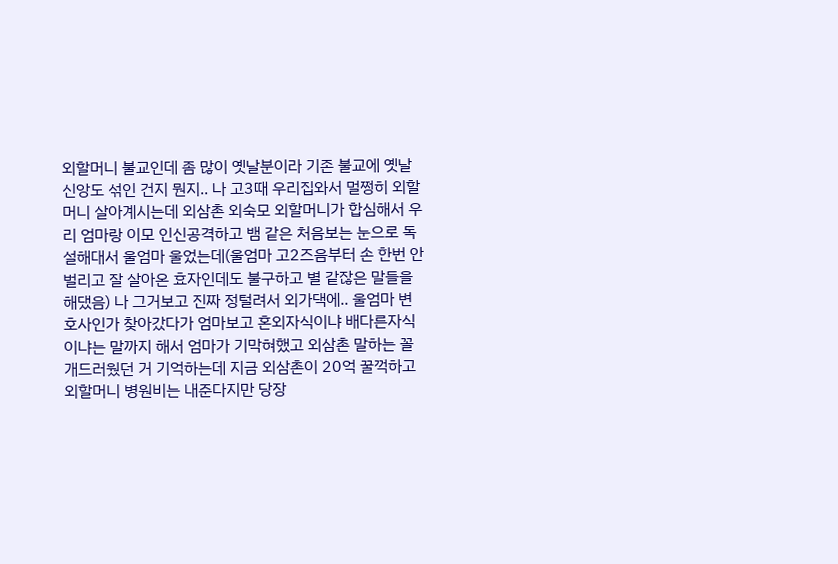외할머니 불교인데 좀 많이 옛날분이라 기존 불교에 옛날 신앙도 섞인 건지 뭔지.. 나 고3때 우리집와서 멀쩡히 외할머니 살아계시는데 외삼촌 외숙모 외할머니가 합심해서 우리 엄마랑 이모 인신공격하고 뱀 같은 처음보는 눈으로 독설해대서 울엄마 울었는데(울엄마 고2즈음부터 손 한번 안 벌리고 잘 살아온 효자인데도 불구하고 별 같잖은 말들을 해댔음) 나 그거보고 진짜 정털려서 외가댁에.. 울엄마 변호사인가 찾아갔다가 엄마보고 혼외자식이냐 배다른자식이냐는 말까지 해서 엄마가 기막혀했고 외삼촌 말하는 꼴 개드러웠던 거 기억하는데 지금 외삼촌이 20억 꿀꺽하고 외할머니 병원비는 내준다지만 당장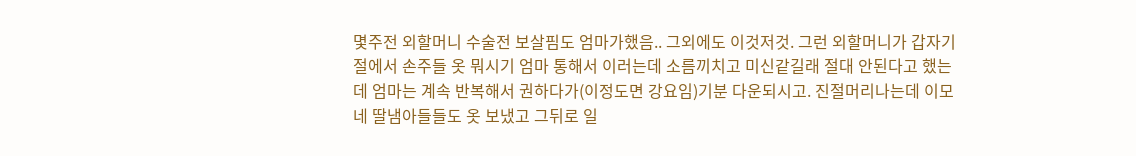몇주전 외할머니 수술전 보살핌도 엄마가했음.. 그외에도 이것저것. 그런 외할머니가 갑자기 절에서 손주들 옷 뭐시기 엄마 통해서 이러는데 소름끼치고 미신같길래 절대 안된다고 했는데 엄마는 계속 반복해서 권하다가(이정도면 강요임)기분 다운되시고. 진절머리나는데 이모네 딸냄아들들도 옷 보냈고 그뒤로 일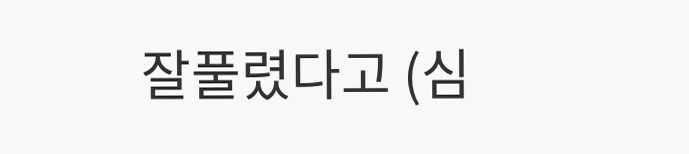잘풀렸다고 (심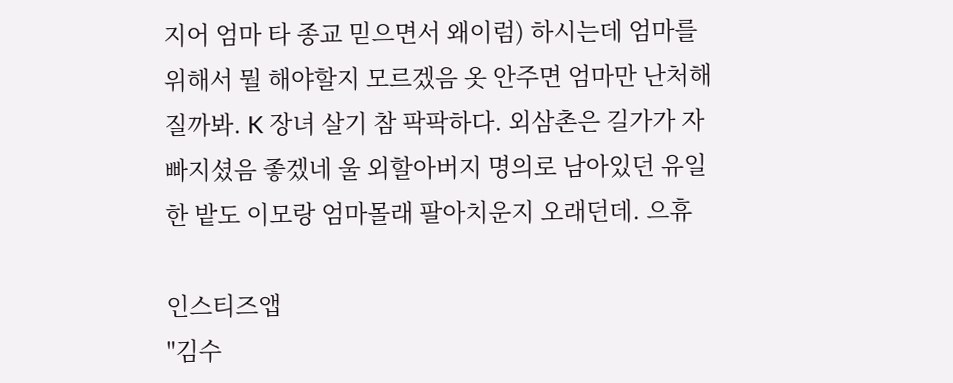지어 엄마 타 종교 믿으면서 왜이럼) 하시는데 엄마를 위해서 뭘 해야할지 모르겠음 옷 안주면 엄마만 난처해질까봐. K 장녀 살기 참 팍팍하다. 외삼촌은 길가가 자빠지셨음 좋겠네 울 외할아버지 명의로 남아있던 유일한 밭도 이모랑 엄마몰래 팔아치운지 오래던데. 으휴

인스티즈앱
"김수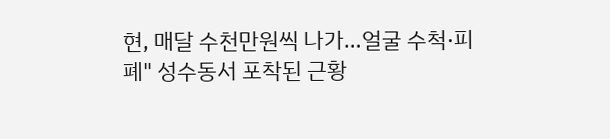현, 매달 수천만원씩 나가…얼굴 수척·피폐" 성수동서 포착된 근황